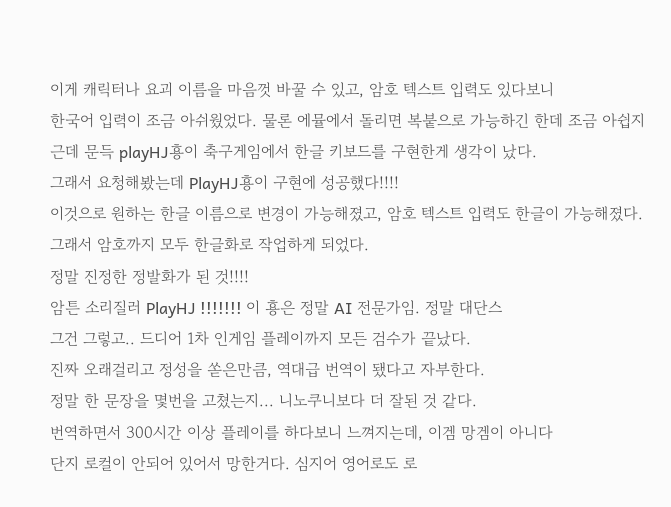이게 캐릭터나 요괴 이름을 마음껏 바꿀 수 있고, 암호 텍스트 입력도 있다보니
한국어 입력이 조금 아쉬웠었다. 물론 에뮬에서 돌리면 복붙으로 가능하긴 한데 조금 아쉽지
근데 문득 playHJ횽이 축구게임에서 한글 키보드를 구현한게 생각이 났다.
그래서 요청해봤는데 PlayHJ횽이 구현에 성공했다!!!!
이것으로 원하는 한글 이름으로 변경이 가능해졌고, 암호 텍스트 입력도 한글이 가능해졌다.
그래서 암호까지 모두 한글화로 작업하게 되었다.
정말 진정한 정발화가 된 것!!!!
암튼 소리질러 PlayHJ !!!!!!! 이 횽은 정말 AI 전문가임. 정말 대단스
그건 그렇고.. 드디어 1차 인게임 플레이까지 모든 검수가 끝났다.
진짜 오래걸리고 정성을 쏟은만큼, 역대급 번역이 됐다고 자부한다.
정말 한 문장을 몇번을 고쳤는지... 니노쿠니보다 더 잘된 것 같다.
번역하면서 300시간 이상 플레이를 하다보니 느껴지는데, 이겜 망겜이 아니다
단지 로컬이 안되어 있어서 망한거다. 심지어 영어로도 로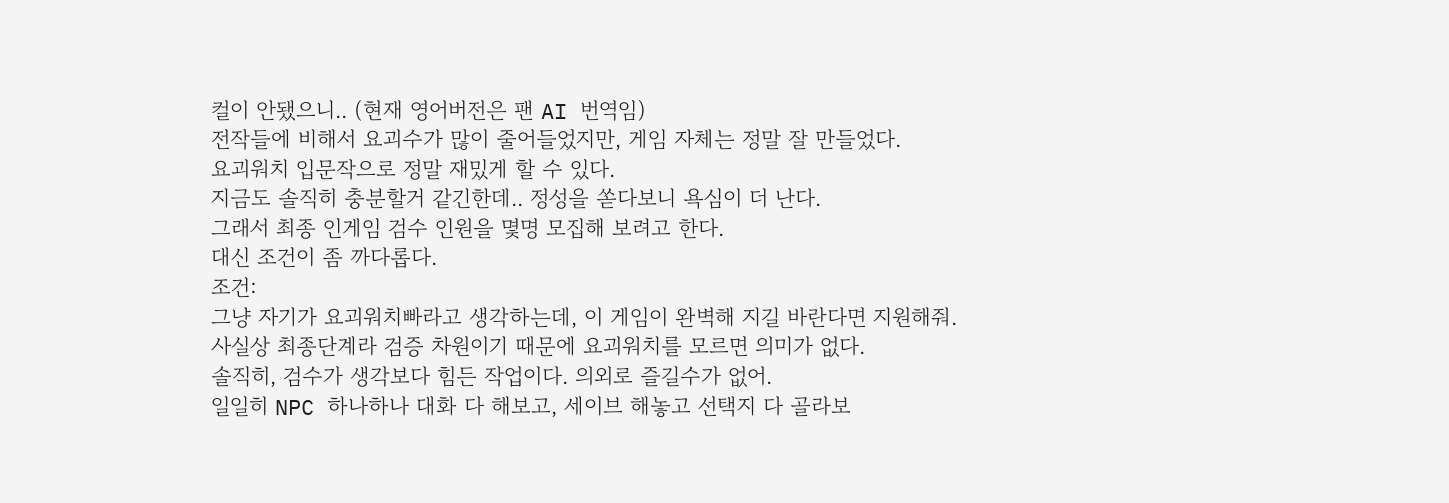컬이 안됐으니.. (현재 영어버전은 팬 AI 번역임)
전작들에 비해서 요괴수가 많이 줄어들었지만, 게임 자체는 정말 잘 만들었다.
요괴워치 입문작으로 정말 재밌게 할 수 있다.
지금도 솔직히 충분할거 같긴한데.. 정성을 쏟다보니 욕심이 더 난다.
그래서 최종 인게임 검수 인원을 몇명 모집해 보려고 한다.
대신 조건이 좀 까다롭다.
조건:
그냥 자기가 요괴워치빠라고 생각하는데, 이 게임이 완벽해 지길 바란다면 지원해줘.
사실상 최종단계라 검증 차원이기 때문에 요괴워치를 모르면 의미가 없다.
솔직히, 검수가 생각보다 힘든 작업이다. 의외로 즐길수가 없어.
일일히 NPC 하나하나 대화 다 해보고, 세이브 해놓고 선택지 다 골라보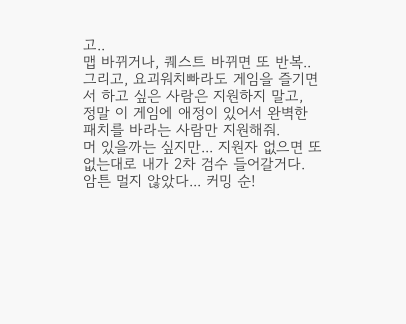고..
맵 바뀌거나, 퀘스트 바뀌면 또 반복..
그리고, 요괴워치빠라도 게임을 즐기면서 하고 싶은 사람은 지원하지 말고,
정말 이 게임에 애정이 있어서 완벽한 패치를 바라는 사람만 지원해줘.
머 있을까는 싶지만... 지원자 없으면 또 없는대로 내가 2차 검수 들어갈거다.
암튼 멀지 않았다... 커밍 순!